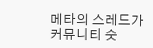메타의 스레드가 커뮤니티 숫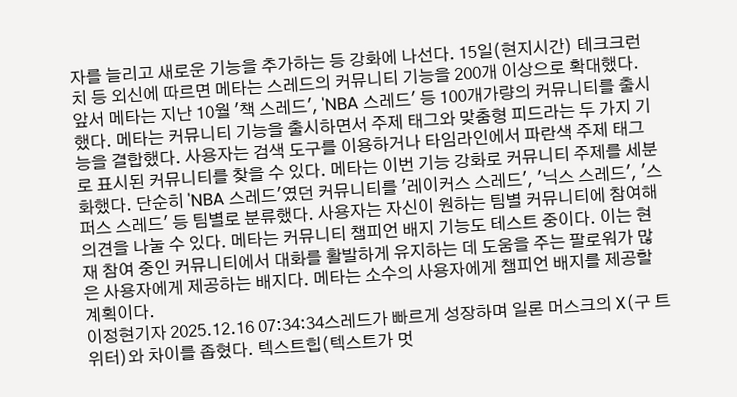자를 늘리고 새로운 기능을 추가하는 등 강화에 나선다. 15일(현지시간) 테크크런치 등 외신에 따르면 메타는 스레드의 커뮤니티 기능을 200개 이상으로 확대했다. 앞서 메타는 지난 10월 '책 스레드', 'NBA 스레드' 등 100개가량의 커뮤니티를 출시했다. 메타는 커뮤니티 기능을 출시하면서 주제 태그와 맞춤형 피드라는 두 가지 기능을 결합했다. 사용자는 검색 도구를 이용하거나 타임라인에서 파란색 주제 태그로 표시된 커뮤니티를 찾을 수 있다. 메타는 이번 기능 강화로 커뮤니티 주제를 세분화했다. 단순히 'NBA 스레드'였던 커뮤니티를 '레이커스 스레드', '닉스 스레드', '스퍼스 스레드' 등 팀별로 분류했다. 사용자는 자신이 원하는 팀별 커뮤니티에 참여해 의견을 나눌 수 있다. 메타는 커뮤니티 챔피언 배지 기능도 테스트 중이다. 이는 현재 참여 중인 커뮤니티에서 대화를 활발하게 유지하는 데 도움을 주는 팔로워가 많은 사용자에게 제공하는 배지다. 메타는 소수의 사용자에게 챔피언 배지를 제공할 계획이다.
이정현기자 2025.12.16 07:34:34스레드가 빠르게 성장하며 일론 머스크의 X(구 트위터)와 차이를 좁혔다. 텍스트힙(텍스트가 멋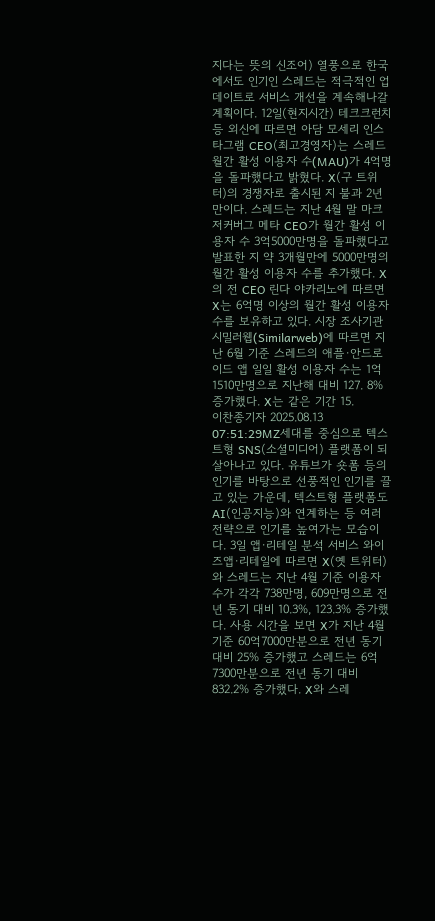지다는 뜻의 신조어) 열풍으로 한국에서도 인기인 스레드는 적극적인 업데이트로 서비스 개선을 계속해나갈 계획이다. 12일(현지시간) 테크크런치 등 외신에 따르면 아담 모세리 인스타그램 CEO(최고경영자)는 스레드 월간 활성 이용자 수(MAU)가 4억명을 돌파했다고 밝혔다. X(구 트위터)의 경쟁자로 출시된 지 불과 2년만이다. 스레드는 지난 4월 말 마크 저커버그 메타 CEO가 월간 활성 이용자 수 3억5000만명을 돌파했다고 발표한 지 약 3개월만에 5000만명의 월간 활성 이용자 수를 추가했다. X의 전 CEO 린다 야카리노에 따르면 X는 6억명 이상의 월간 활성 이용자 수를 보유하고 있다. 시장 조사기관 시밀러웹(Similarweb)에 따르면 지난 6월 기준 스레드의 애플·안드로이드 앱 일일 활성 이용자 수는 1억1510만명으로 지난해 대비 127. 8% 증가했다. X는 같은 기간 15.
이찬종기자 2025.08.13 07:51:29MZ세대를 중심으로 텍스트형 SNS(소셜미디어) 플랫폼이 되살아나고 있다. 유튜브가 숏폼 등의 인기를 바탕으로 선풍적인 인기를 끌고 있는 가운데, 텍스트형 플랫폼도 AI(인공지능)와 연계하는 등 여러 전략으로 인기를 높여가는 모습이다. 3일 앱·리테일 분석 서비스 와이즈앱·리테일에 따르면 X(옛 트위터)와 스레드는 지난 4월 기준 이용자 수가 각각 738만명, 609만명으로 전년 동기 대비 10.3%, 123.3% 증가했다. 사용 시간을 보면 X가 지난 4월 기준 60억7000만분으로 전년 동기 대비 25% 증가했고 스레드는 6억7300만분으로 전년 동기 대비 832.2% 증가했다. X와 스레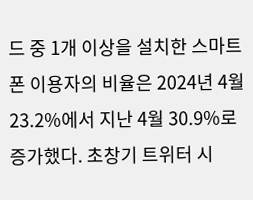드 중 1개 이상을 설치한 스마트폰 이용자의 비율은 2024년 4월 23.2%에서 지난 4월 30.9%로 증가했다. 초창기 트위터 시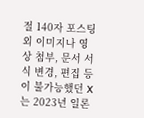절 140자 포스팅 외 이미지나 영상 첨부, 문서 서식 변경, 편집 등이 불가능했던 X는 2023년 일론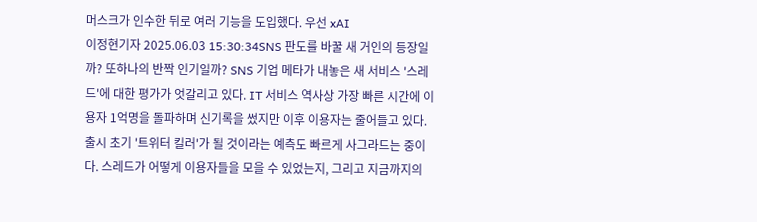머스크가 인수한 뒤로 여러 기능을 도입했다. 우선 xAI
이정현기자 2025.06.03 15:30:34SNS 판도를 바꿀 새 거인의 등장일까? 또하나의 반짝 인기일까? SNS 기업 메타가 내놓은 새 서비스 '스레드'에 대한 평가가 엇갈리고 있다. IT 서비스 역사상 가장 빠른 시간에 이용자 1억명을 돌파하며 신기록을 썼지만 이후 이용자는 줄어들고 있다. 출시 초기 '트위터 킬러'가 될 것이라는 예측도 빠르게 사그라드는 중이다. 스레드가 어떻게 이용자들을 모을 수 있었는지, 그리고 지금까지의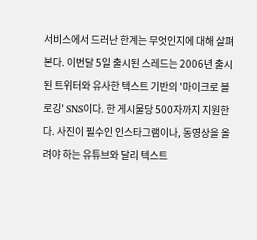서비스에서 드러난 한계는 무엇인지에 대해 살펴본다. 이번달 5일 출시된 스레드는 2006년 출시된 트위터와 유사한 텍스트 기반의 '마이크로 블로깅' SNS이다. 한 게시물당 500자까지 지원한다. 사진이 필수인 인스타그램이나, 동영상을 올려야 하는 유튜브와 달리 텍스트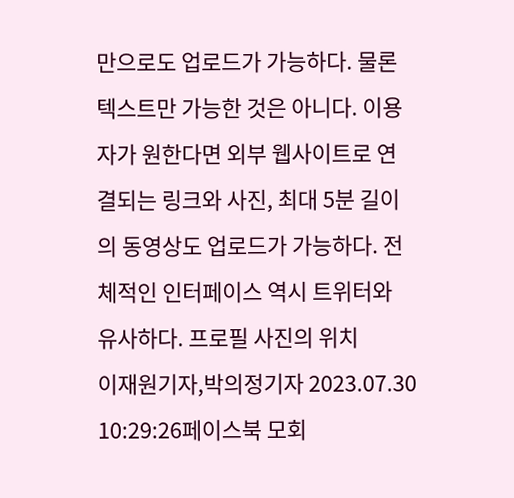만으로도 업로드가 가능하다. 물론 텍스트만 가능한 것은 아니다. 이용자가 원한다면 외부 웹사이트로 연결되는 링크와 사진, 최대 5분 길이의 동영상도 업로드가 가능하다. 전체적인 인터페이스 역시 트위터와 유사하다. 프로필 사진의 위치
이재원기자,박의정기자 2023.07.30 10:29:26페이스북 모회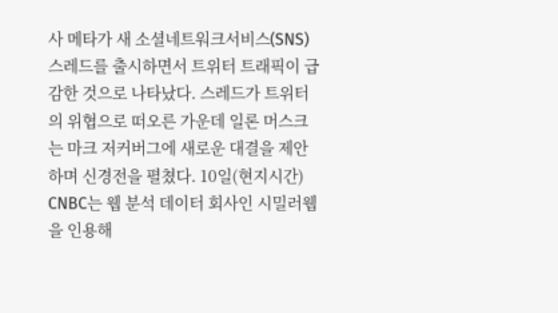사 메타가 새 소셜네트워크서비스(SNS) 스레드를 출시하면서 트위터 트래픽이 급감한 것으로 나타났다. 스레드가 트위터의 위협으로 떠오른 가운데 일론 머스크는 마크 저커버그에 새로운 대결을 제안하며 신경전을 펼쳤다. 10일(현지시간) CNBC는 웹 분석 데이터 회사인 시밀러웹을 인용해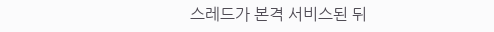스레드가 본격 서비스된 뒤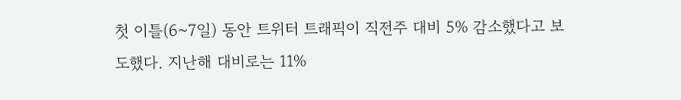첫 이틀(6~7일) 동안 트위터 트래픽이 직전주 대비 5% 감소했다고 보도했다. 지난해 대비로는 11%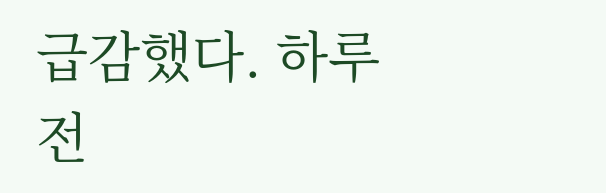급감했다. 하루 전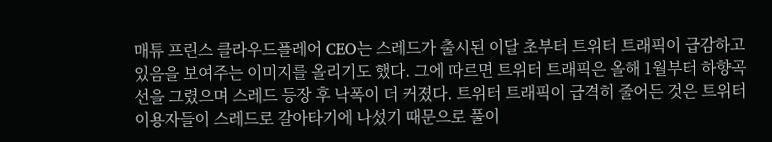매튜 프린스 클라우드플레어 CEO는 스레드가 출시된 이달 초부터 트위터 트래픽이 급감하고 있음을 보여주는 이미지를 올리기도 했다. 그에 따르면 트위터 트래픽은 올해 1월부터 하향곡선을 그렸으며 스레드 등장 후 낙폭이 더 커졌다. 트위터 트래픽이 급격히 줄어든 것은 트위터 이용자들이 스레드로 갈아타기에 나섰기 때문으로 풀이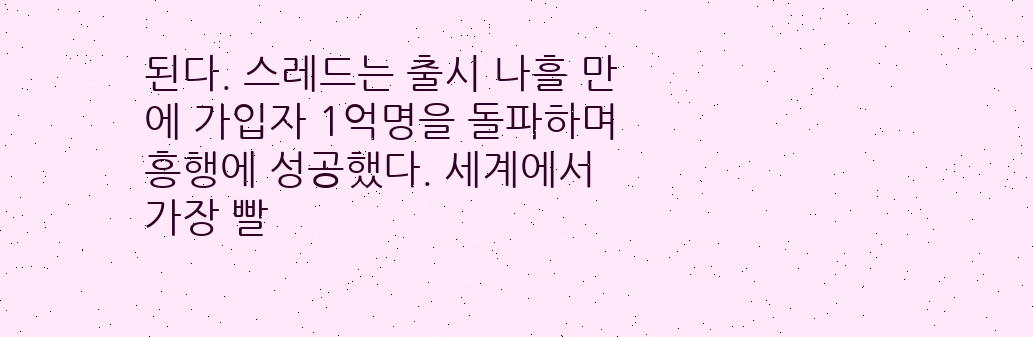된다. 스레드는 출시 나흘 만에 가입자 1억명을 돌파하며 흥행에 성공했다. 세계에서 가장 빨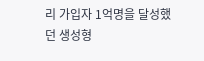리 가입자 1억명을 달성했던 생성형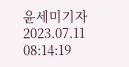윤세미기자 2023.07.11 08:14:19